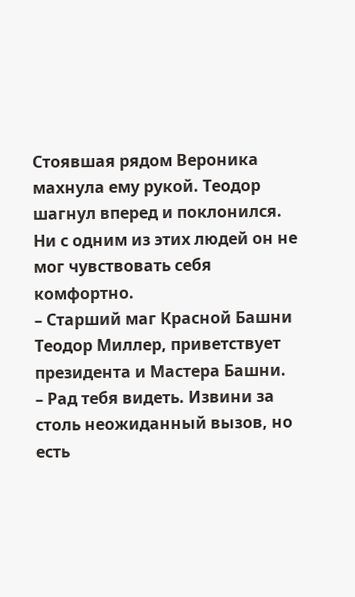Стоявшая рядом Вероника махнула ему рукой. Теодор шагнул вперед и поклонился. Ни с одним из этих людей он не мог чувствовать себя комфортно.
– Старший маг Красной Башни Теодор Миллер, приветствует президента и Мастера Башни.
– Рад тебя видеть. Извини за столь неожиданный вызов, но есть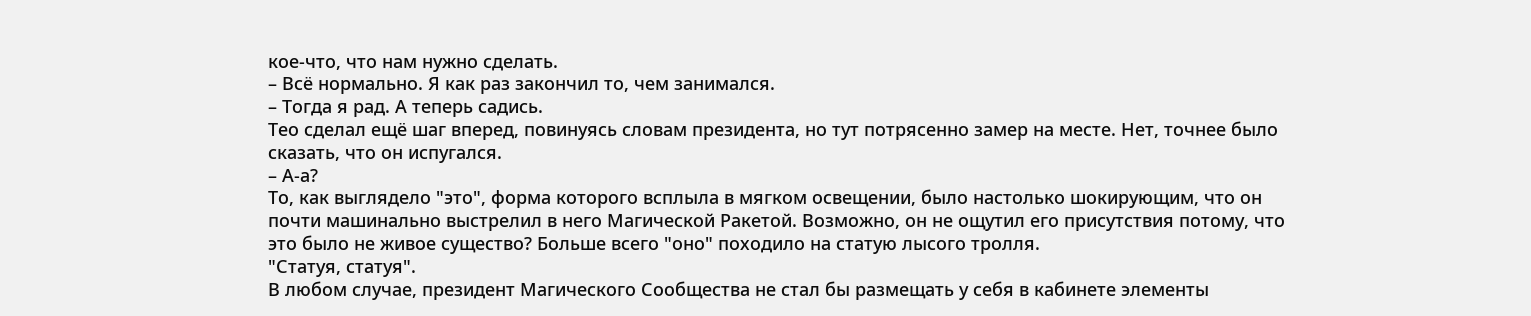кое-что, что нам нужно сделать.
– Всё нормально. Я как раз закончил то, чем занимался.
– Тогда я рад. А теперь садись.
Тео сделал ещё шаг вперед, повинуясь словам президента, но тут потрясенно замер на месте. Нет, точнее было сказать, что он испугался.
– А-а?
То, как выглядело "это", форма которого всплыла в мягком освещении, было настолько шокирующим, что он почти машинально выстрелил в него Магической Ракетой. Возможно, он не ощутил его присутствия потому, что это было не живое существо? Больше всего "оно" походило на статую лысого тролля.
"Статуя, статуя".
В любом случае, президент Магического Сообщества не стал бы размещать у себя в кабинете элементы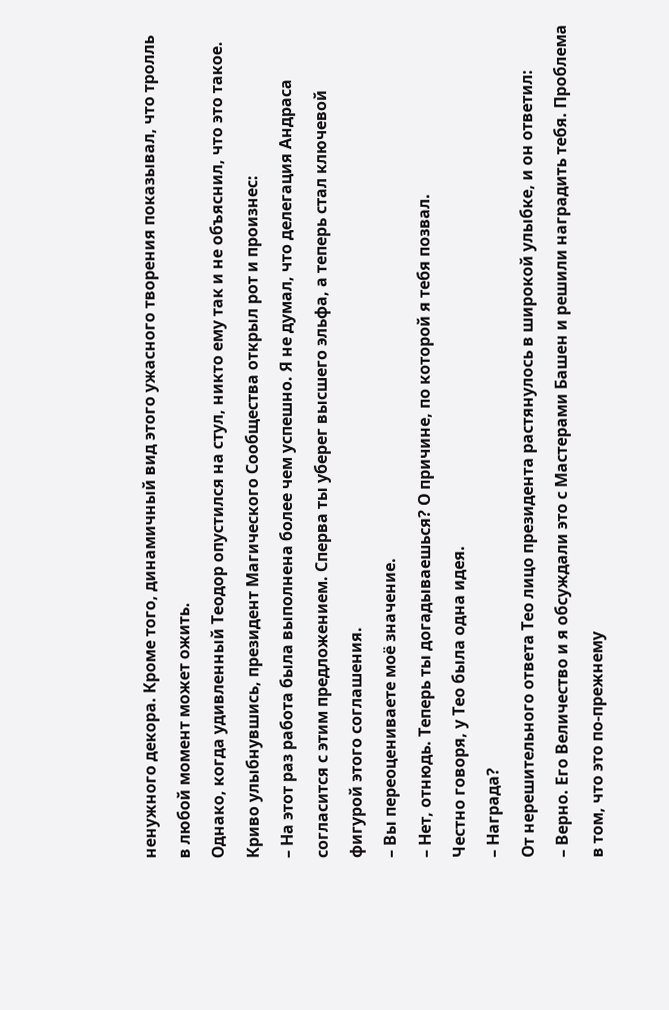ненужного декора. Кроме того, динамичный вид этого ужасного творения показывал, что тролль в любой момент может ожить.
Однако, когда удивленный Теодор опустился на стул, никто ему так и не объяснил, что это такое.
Криво улыбнувшись, президент Магического Сообщества открыл рот и произнес:
– На этот раз работа была выполнена более чем успешно. Я не думал, что делегация Андраса согласится с этим предложением. Сперва ты уберег высшего эльфа, а теперь стал ключевой фигурой этого соглашения.
– Вы переоцениваете моё значение.
– Нет, отнюдь. Теперь ты догадываешься? О причине, по которой я тебя позвал.
Честно говоря, у Тео была одна идея.
– Награда?
От нерешительного ответа Тео лицо президента растянулось в широкой улыбке, и он ответил:
– Верно. Его Величество и я обсуждали это с Мастерами Башен и решили наградить тебя. Проблема в том, что это по-прежнему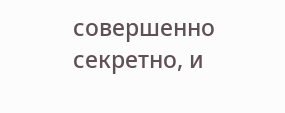совершенно секретно, и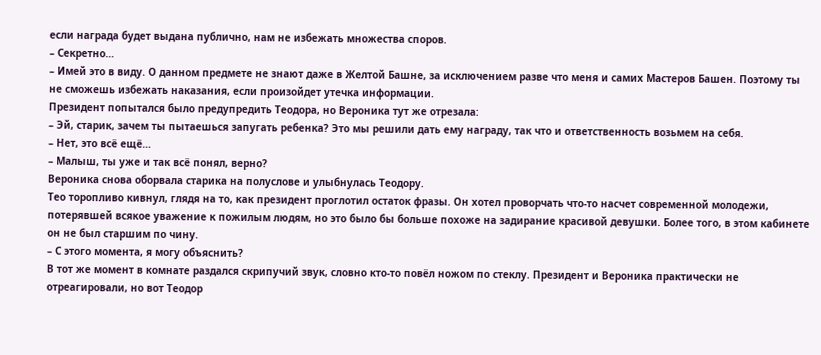если награда будет выдана публично, нам не избежать множества споров.
– Секретно…
– Имей это в виду. О данном предмете не знают даже в Желтой Башне, за исключением разве что меня и самих Мастеров Башен. Поэтому ты не сможешь избежать наказания, если произойдет утечка информации.
Президент попытался было предупредить Теодора, но Вероника тут же отрезала:
– Эй, старик, зачем ты пытаешься запугать ребенка? Это мы решили дать ему награду, так что и ответственность возьмем на себя.
– Нет, это всё ещё…
– Малыш, ты уже и так всё понял, верно?
Вероника снова оборвала старика на полуслове и улыбнулась Теодору.
Тео торопливо кивнул, глядя на то, как президент проглотил остаток фразы. Он хотел проворчать что-то насчет современной молодежи, потерявшей всякое уважение к пожилым людям, но это было бы больше похоже на задирание красивой девушки. Более того, в этом кабинете он не был старшим по чину.
– С этого момента, я могу объяснить?
В тот же момент в комнате раздался скрипучий звук, словно кто-то повёл ножом по стеклу. Президент и Вероника практически не отреагировали, но вот Теодор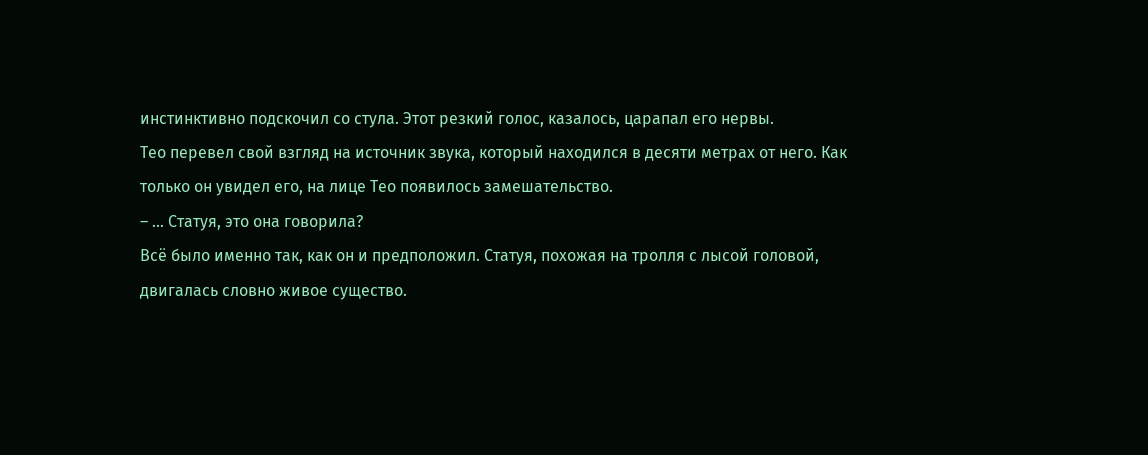инстинктивно подскочил со стула. Этот резкий голос, казалось, царапал его нервы.
Тео перевел свой взгляд на источник звука, который находился в десяти метрах от него. Как только он увидел его, на лице Тео появилось замешательство.
– … Статуя, это она говорила?
Всё было именно так, как он и предположил. Статуя, похожая на тролля с лысой головой, двигалась словно живое существо.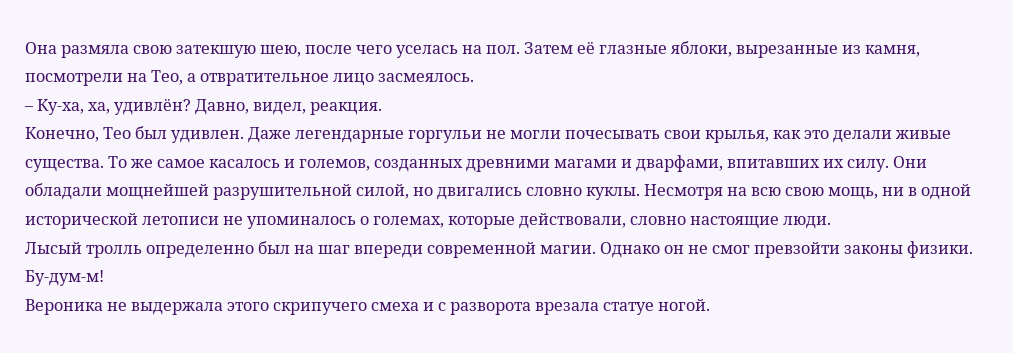Она размяла свою затекшую шею, после чего уселась на пол. Затем её глазные яблоки, вырезанные из камня, посмотрели на Тео, а отвратительное лицо засмеялось.
– Ку-ха, ха, удивлён? Давно, видел, реакция.
Конечно, Тео был удивлен. Даже легендарные горгульи не могли почесывать свои крылья, как это делали живые существа. То же самое касалось и големов, созданных древними магами и дварфами, впитавших их силу. Они обладали мощнейшей разрушительной силой, но двигались словно куклы. Несмотря на всю свою мощь, ни в одной исторической летописи не упоминалось о големах, которые действовали, словно настоящие люди.
Лысый тролль определенно был на шаг впереди современной магии. Однако он не смог превзойти законы физики.
Бу-дум-м!
Вероника не выдержала этого скрипучего смеха и с разворота врезала статуе ногой.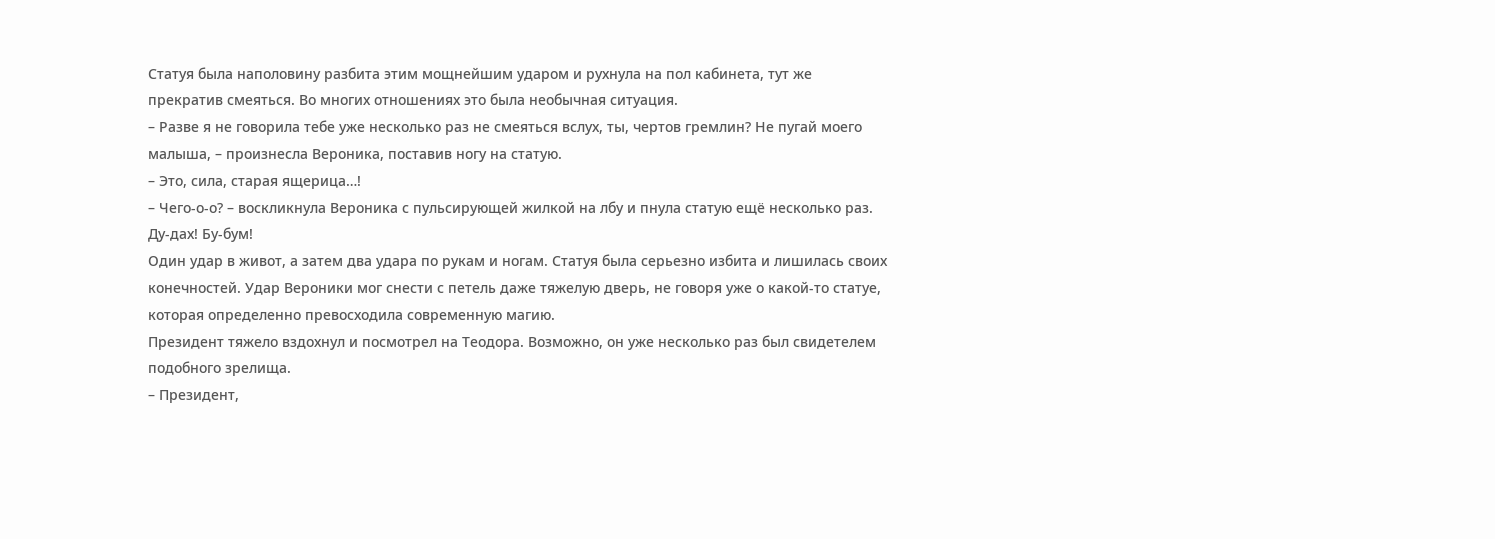Статуя была наполовину разбита этим мощнейшим ударом и рухнула на пол кабинета, тут же прекратив смеяться. Во многих отношениях это была необычная ситуация.
– Разве я не говорила тебе уже несколько раз не смеяться вслух, ты, чертов гремлин? Не пугай моего малыша, – произнесла Вероника, поставив ногу на статую.
– Это, сила, старая ящерица…!
– Чего-о-о? – воскликнула Вероника с пульсирующей жилкой на лбу и пнула статую ещё несколько раз.
Ду-дах! Бу-бум!
Один удар в живот, а затем два удара по рукам и ногам. Статуя была серьезно избита и лишилась своих конечностей. Удар Вероники мог снести с петель даже тяжелую дверь, не говоря уже о какой-то статуе, которая определенно превосходила современную магию.
Президент тяжело вздохнул и посмотрел на Теодора. Возможно, он уже несколько раз был свидетелем подобного зрелища.
– Президент,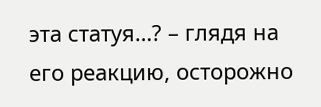эта статуя…? – глядя на его реакцию, осторожно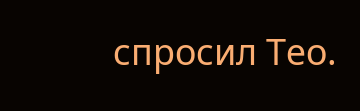спросил Тео.